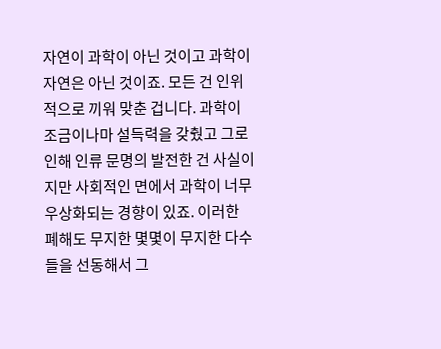자연이 과학이 아닌 것이고 과학이 자연은 아닌 것이죠. 모든 건 인위적으로 끼워 맞춘 겁니다. 과학이 조금이나마 설득력을 갖췄고 그로 인해 인류 문명의 발전한 건 사실이지만 사회적인 면에서 과학이 너무 우상화되는 경향이 있죠. 이러한 폐해도 무지한 몇몇이 무지한 다수들을 선동해서 그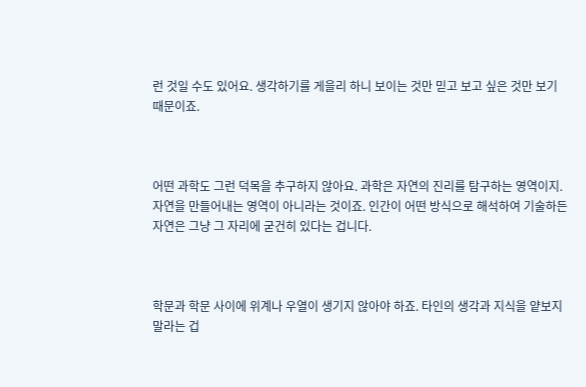런 것일 수도 있어요. 생각하기를 게을리 하니 보이는 것만 믿고 보고 싶은 것만 보기 때문이죠.



어떤 과학도 그런 덕목을 추구하지 않아요. 과학은 자연의 진리를 탐구하는 영역이지. 자연을 만들어내는 영역이 아니라는 것이죠. 인간이 어떤 방식으로 해석하여 기술하든 자연은 그냥 그 자리에 굳건히 있다는 겁니다.



학문과 학문 사이에 위계나 우열이 생기지 않아야 하죠. 타인의 생각과 지식을 얕보지 말라는 겁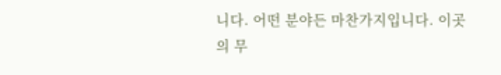니다. 어떤 분야든 마찬가지입니다. 이곳의 무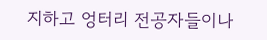지하고 엉터리 전공자들이나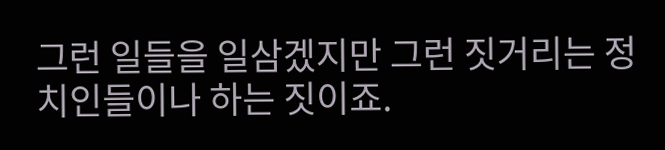그런 일들을 일삼겠지만 그런 짓거리는 정치인들이나 하는 짓이죠.